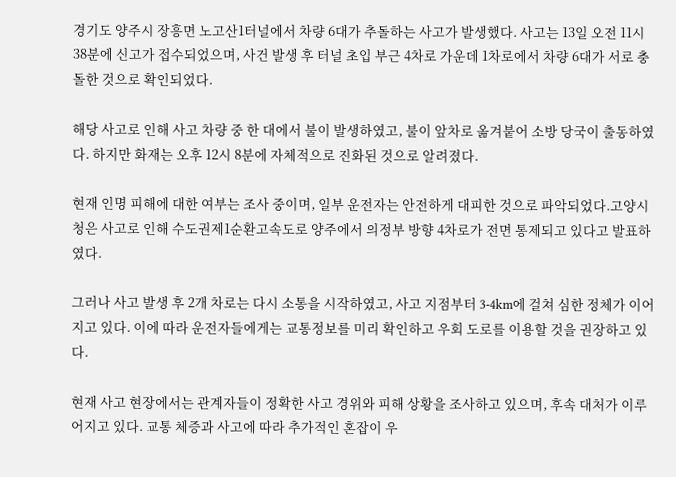경기도 양주시 장흥면 노고산1터널에서 차량 6대가 추돌하는 사고가 발생했다. 사고는 13일 오전 11시 38분에 신고가 접수되었으며, 사건 발생 후 터널 초입 부근 4차로 가운데 1차로에서 차량 6대가 서로 충돌한 것으로 확인되었다.

해당 사고로 인해 사고 차량 중 한 대에서 불이 발생하였고, 불이 앞차로 옮겨붙어 소방 당국이 출동하였다. 하지만 화재는 오후 12시 8분에 자체적으로 진화된 것으로 알려졌다.

현재 인명 피해에 대한 여부는 조사 중이며, 일부 운전자는 안전하게 대피한 것으로 파악되었다.고양시청은 사고로 인해 수도권제1순환고속도로 양주에서 의정부 방향 4차로가 전면 통제되고 있다고 발표하였다.

그러나 사고 발생 후 2개 차로는 다시 소통을 시작하였고, 사고 지점부터 3-4km에 걸쳐 심한 정체가 이어지고 있다. 이에 따라 운전자들에게는 교통정보를 미리 확인하고 우회 도로를 이용할 것을 권장하고 있다.

현재 사고 현장에서는 관계자들이 정확한 사고 경위와 피해 상황을 조사하고 있으며, 후속 대처가 이루어지고 있다. 교통 체증과 사고에 따라 추가적인 혼잡이 우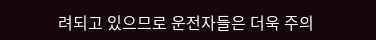려되고 있으므로 운전자들은 더욱 주의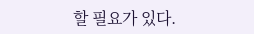할 필요가 있다.